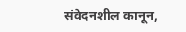संवेदनशील कानून,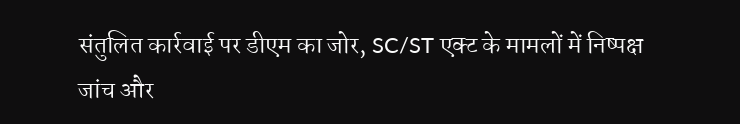संतुलित कार्रवाई पर डीएम का जोर, SC/ST एक्ट के मामलों में निष्पक्ष जांच और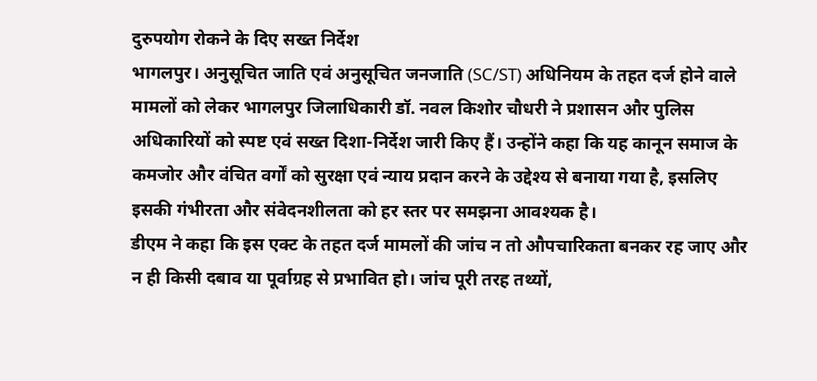दुरुपयोग रोकने के दिए सख्त निर्देश
भागलपुर। अनुसूचित जाति एवं अनुसूचित जनजाति (SC/ST) अधिनियम के तहत दर्ज होने वाले मामलों को लेकर भागलपुर जिलाधिकारी डॉ. नवल किशोर चौधरी ने प्रशासन और पुलिस अधिकारियों को स्पष्ट एवं सख्त दिशा-निर्देश जारी किए हैं। उन्होंने कहा कि यह कानून समाज के कमजोर और वंचित वर्गों को सुरक्षा एवं न्याय प्रदान करने के उद्देश्य से बनाया गया है, इसलिए इसकी गंभीरता और संवेदनशीलता को हर स्तर पर समझना आवश्यक है।
डीएम ने कहा कि इस एक्ट के तहत दर्ज मामलों की जांच न तो औपचारिकता बनकर रह जाए और न ही किसी दबाव या पूर्वाग्रह से प्रभावित हो। जांच पूरी तरह तथ्यों,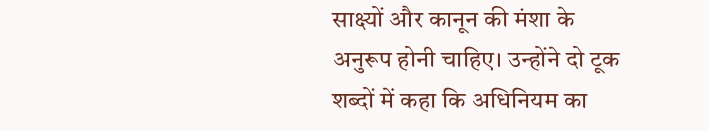साक्ष्यों और कानून की मंशा के अनुरूप होनी चाहिए। उन्होंने दो टूक शब्दों में कहा कि अधिनियम का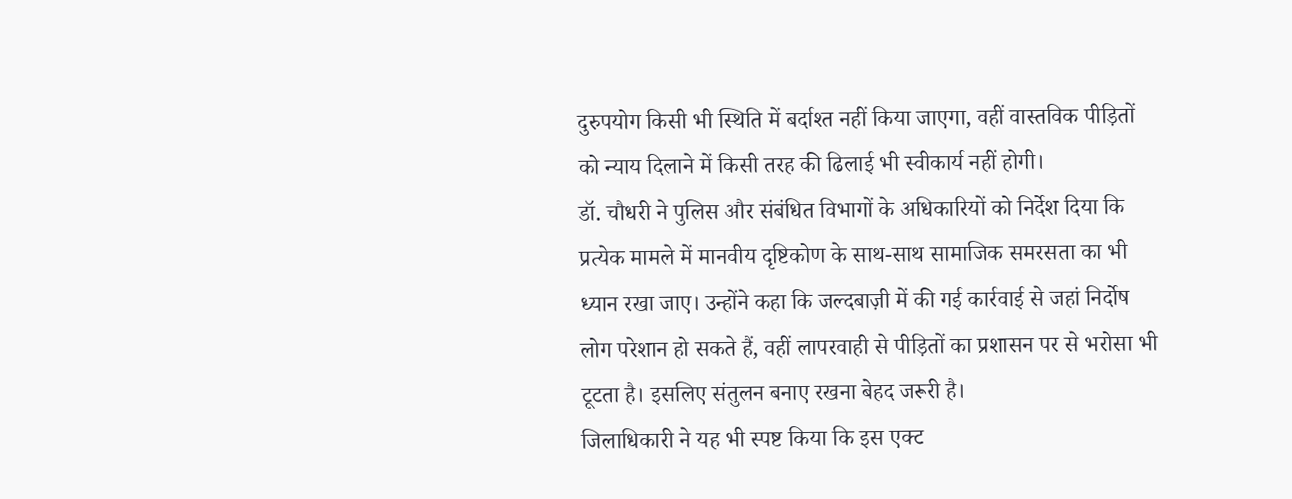दुरुपयोग किसी भी स्थिति में बर्दाश्त नहीं किया जाएगा, वहीं वास्तविक पीड़ितों को न्याय दिलाने में किसी तरह की ढिलाई भी स्वीकार्य नहीं होगी।
डॉ. चौधरी ने पुलिस और संबंधित विभागों के अधिकारियों को निर्देश दिया कि प्रत्येक मामले में मानवीय दृष्टिकोण के साथ-साथ सामाजिक समरसता का भी ध्यान रखा जाए। उन्होंने कहा कि जल्दबाज़ी में की गई कार्रवाई से जहां निर्दोष लोग परेशान हो सकते हैं, वहीं लापरवाही से पीड़ितों का प्रशासन पर से भरोसा भी टूटता है। इसलिए संतुलन बनाए रखना बेहद जरूरी है।
जिलाधिकारी ने यह भी स्पष्ट किया कि इस एक्ट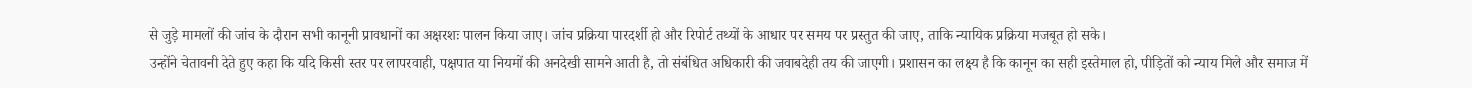से जुड़े मामलों की जांच के दौरान सभी कानूनी प्रावधानों का अक्षरशः पालन किया जाए। जांच प्रक्रिया पारदर्शी हो और रिपोर्ट तथ्यों के आधार पर समय पर प्रस्तुत की जाए, ताकि न्यायिक प्रक्रिया मजबूत हो सके।
उन्होंने चेतावनी देते हुए कहा कि यदि किसी स्तर पर लापरवाही, पक्षपात या नियमों की अनदेखी सामने आती है, तो संबंधित अधिकारी की जवाबदेही तय की जाएगी। प्रशासन का लक्ष्य है कि कानून का सही इस्तेमाल हो, पीड़ितों को न्याय मिले और समाज में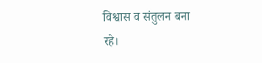विश्वास व संतुलन बना रहे।